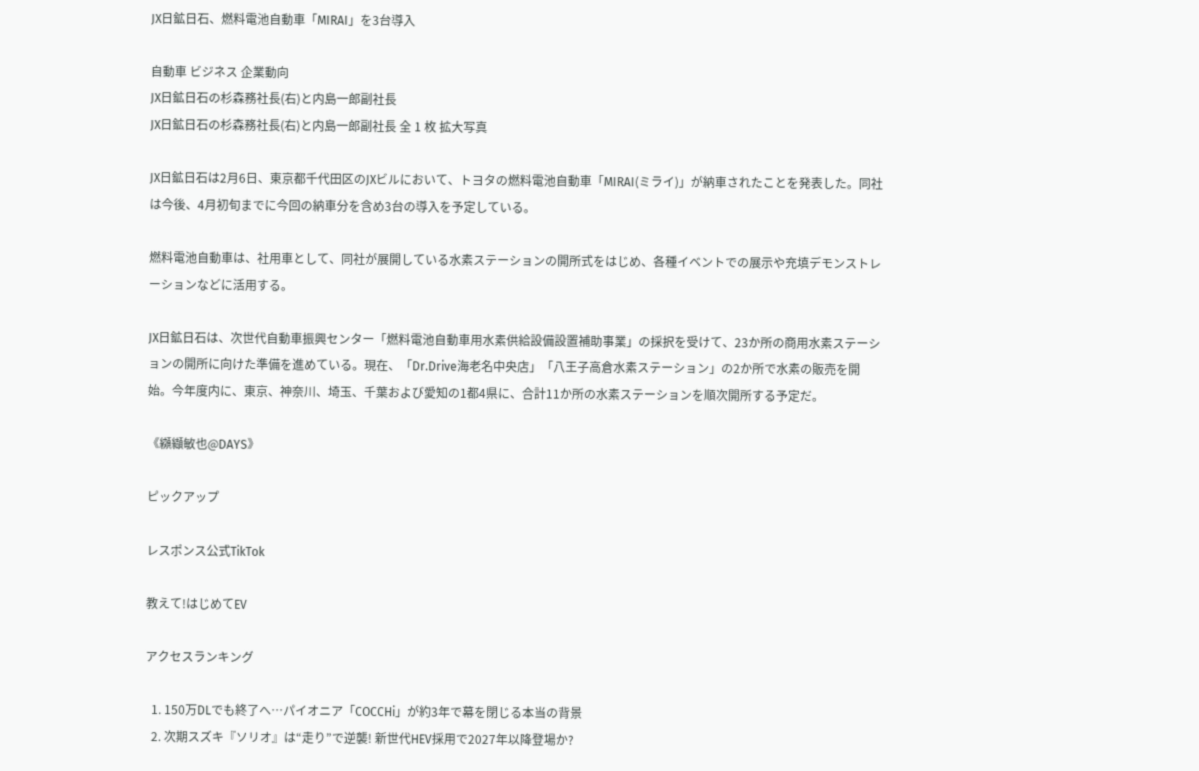JX日鉱日石、燃料電池自動車「MIRAI」を3台導入

自動車 ビジネス 企業動向
JX日鉱日石の杉森務社長(右)と内島一郎副社長
JX日鉱日石の杉森務社長(右)と内島一郎副社長 全 1 枚 拡大写真

JX日鉱日石は2月6日、東京都千代田区のJXビルにおいて、トヨタの燃料電池自動車「MIRAI(ミライ)」が納車されたことを発表した。同社は今後、4月初旬までに今回の納車分を含め3台の導入を予定している。

燃料電池自動車は、社用車として、同社が展開している水素ステーションの開所式をはじめ、各種イベントでの展示や充填デモンストレーションなどに活用する。

JX日鉱日石は、次世代自動車振興センター「燃料電池自動車用水素供給設備設置補助事業」の採択を受けて、23か所の商用水素ステーションの開所に向けた準備を進めている。現在、「Dr.Drive海老名中央店」「八王子高倉水素ステーション」の2か所で水素の販売を開始。今年度内に、東京、神奈川、埼玉、千葉および愛知の1都4県に、合計11か所の水素ステーションを順次開所する予定だ。

《纐纈敏也@DAYS》

ピックアップ

レスポンス公式TikTok

教えて!はじめてEV

アクセスランキング

  1. 150万DLでも終了へ…パイオニア「COCCHi」が約3年で幕を閉じる本当の背景
  2. 次期スズキ『ソリオ』は“走り”で逆襲! 新世代HEV採用で2027年以降登場か?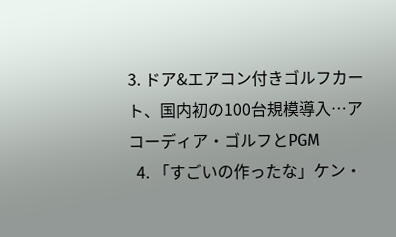3. ドア&エアコン付きゴルフカート、国内初の100台規模導入…アコーディア・ゴルフとPGM
  4. 「すごいの作ったな」ケン・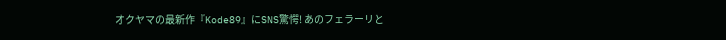オクヤマの最新作『Kode89』にSNS驚愕! あのフェラーリと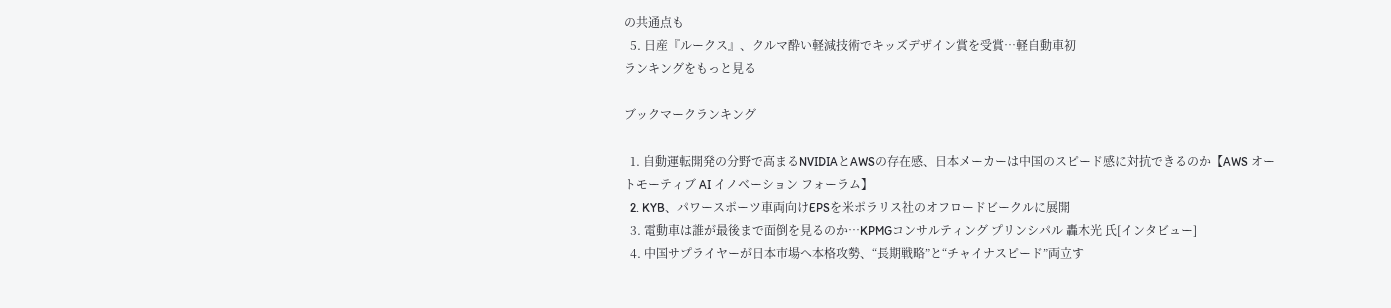の共通点も
  5. 日産『ルークス』、クルマ酔い軽減技術でキッズデザイン賞を受賞…軽自動車初
ランキングをもっと見る

ブックマークランキング

  1. 自動運転開発の分野で高まるNVIDIAとAWSの存在感、日本メーカーは中国のスピード感に対抗できるのか【AWS オートモーティブ AI イノベーション フォーラム】
  2. KYB、パワースポーツ車両向けEPSを米ポラリス社のオフロードビークルに展開
  3. 電動車は誰が最後まで面倒を見るのか…KPMGコンサルティング プリンシパル 轟木光 氏[インタビュー]
  4. 中国サプライヤーが日本市場へ本格攻勢、“長期戦略”と“チャイナスピード”両立す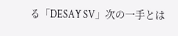る「DESAY SV」次の一手とは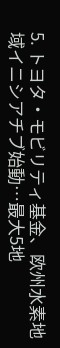5. トヨタ・モビリティ基金、欧州水素地域イニシアチブ始動…最大5地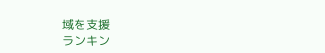域を支援
ランキン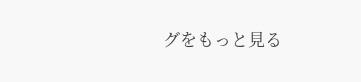グをもっと見る